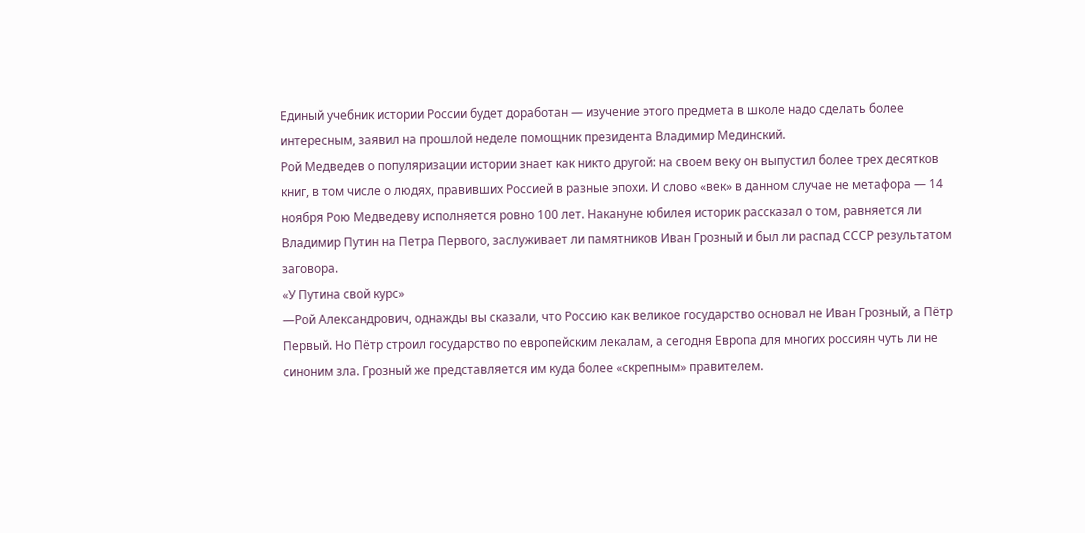Единый учебник истории России будет доработан — изучение этого предмета в школе надо сделать более интересным, заявил на прошлой неделе помощник президента Владимир Мединский.
Рой Медведев о популяризации истории знает как никто другой: на своем веку он выпустил более трех десятков книг, в том числе о людях, правивших Россией в разные эпохи. И слово «век» в данном случае не метафора — 14 ноября Рою Медведеву исполняется ровно 100 лет. Накануне юбилея историк рассказал о том, равняется ли Владимир Путин на Петра Первого, заслуживает ли памятников Иван Грозный и был ли распад СССР результатом заговора.
«У Путина свой курс»
—Рой Александрович, однажды вы сказали, что Россию как великое государство основал не Иван Грозный, а Пётр Первый. Но Пётр строил государство по европейским лекалам, а сегодня Европа для многих россиян чуть ли не синоним зла. Грозный же представляется им куда более «скрепным» правителем.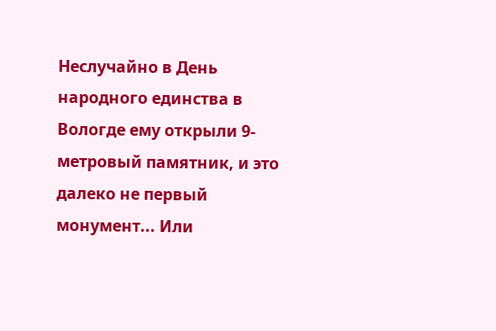Неслучайно в День народного единства в Вологде ему открыли 9-метровый памятник, и это далеко не первый монумент... Или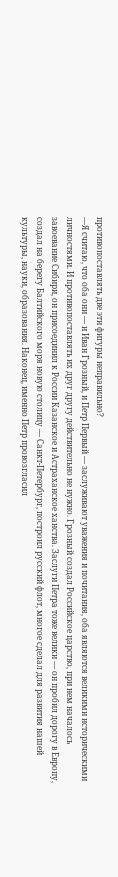противопоставлять две эти фигуры неправильно?
—Я считаю, что оба они — и Иван Грозный, и Петр Первый — заслуживают уважения и почитания, оба являются великими историческими личностями. И противопоставлять их друг другу действительно не нужно. Грозный создал Российское царство, при нем началось завоевание Сибири, он присоединил к России Казанское и Астраханское ханства. Заслуги Петра тоже велики — он пробил дорогу в Европу, создал на берегу Балтийского моря новую столицу — Санкт-Петербург, построил русский флот, многое сделал для развития нашей культуры, науки, образования. Наконец, именно Петр провозгласил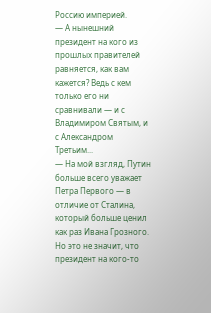Россию империей.
— А нынешний президент на кого из прошлых правителей равняется, как вам кажется? Ведь с кем только его ни сравнивали — и с Владимиром Святым, и с Александром Третьим...
— На мой взгляд, Путин больше всего уважает Петра Первого — в отличие от Сталина, который больше ценил как раз Ивана Грозного. Но это не значит, что президент на кого-то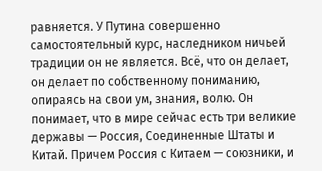равняется. У Путина совершенно самостоятельный курс, наследником ничьей традиции он не является. Всё, что он делает, он делает по собственному пониманию, опираясь на свои ум, знания, волю. Он понимает, что в мире сейчас есть три великие державы — Россия, Соединенные Штаты и Китай. Причем Россия с Китаем — союзники, и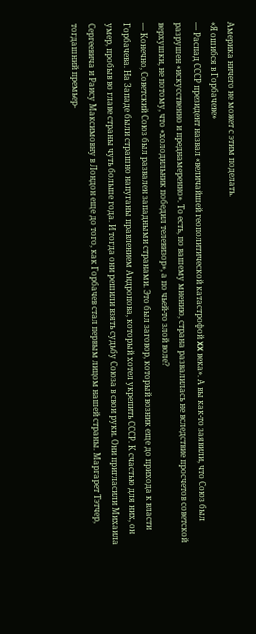Америка ничего не может с этим поделать.
«Я ошибся в Горбачеве»
— Распад СССР президент назвал «величайшей геополитической катастрофой XX века». А вы как-то заявили, что Союз был разрушен «искусственно и преднамеренно». То есть, по вашему мнению, страна развалилась не вследствие просчетов советской верхушки, не потому, что «холодильник победил телевизор», а по чьей-то злой воле?
— Конечно, Советский Союз был развален западными странами. Это был заговор, который возник еще до прихода к власти Горбачева. На Западе были страшно напуганы правлением Андропова, который хотел укрепить СССР. К счастью для них, он умер, пробыв во главе страны чуть больше года. И тогда они решили взять судьбу Союза в свои руки. Они пригласили Михаила Сергеевича и Раису Максимовну в Лондон еще до того, как Горбачев стал первым лицом нашей страны. Маргарет Тэтчер, тогдашний премьер-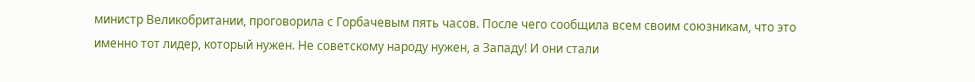министр Великобритании, проговорила с Горбачевым пять часов. После чего сообщила всем своим союзникам, что это именно тот лидер, который нужен. Не советскому народу нужен, а Западу! И они стали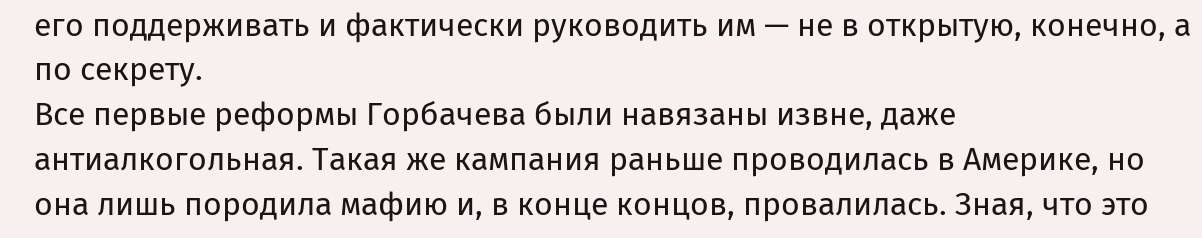его поддерживать и фактически руководить им — не в открытую, конечно, а по секрету.
Все первые реформы Горбачева были навязаны извне, даже антиалкогольная. Такая же кампания раньше проводилась в Америке, но она лишь породила мафию и, в конце концов, провалилась. Зная, что это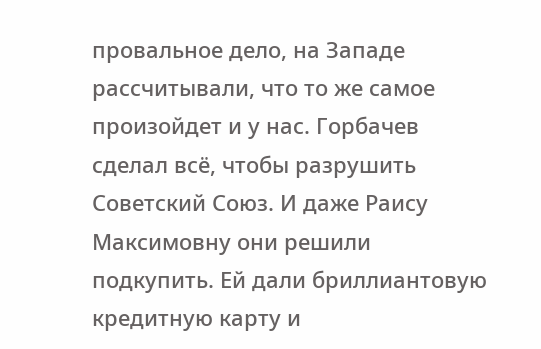провальное дело, на Западе рассчитывали, что то же самое произойдет и у нас. Горбачев сделал всё, чтобы разрушить Советский Союз. И даже Раису Максимовну они решили подкупить. Ей дали бриллиантовую кредитную карту и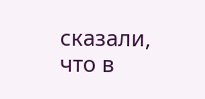сказали, что в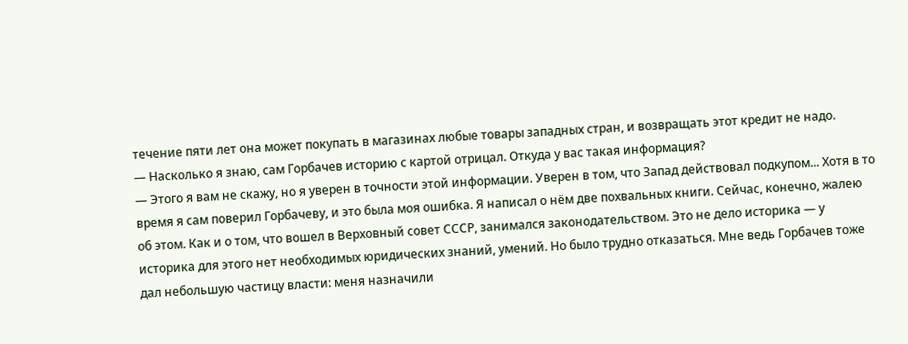течение пяти лет она может покупать в магазинах любые товары западных стран, и возвращать этот кредит не надо.
— Насколько я знаю, сам Горбачев историю с картой отрицал. Откуда у вас такая информация?
— Этого я вам не скажу, но я уверен в точности этой информации. Уверен в том, что Запад действовал подкупом... Хотя в то время я сам поверил Горбачеву, и это была моя ошибка. Я написал о нём две похвальных книги. Сейчас, конечно, жалею об этом. Как и о том, что вошел в Верховный совет СССР, занимался законодательством. Это не дело историка — у историка для этого нет необходимых юридических знаний, умений. Но было трудно отказаться. Мне ведь Горбачев тоже дал небольшую частицу власти: меня назначили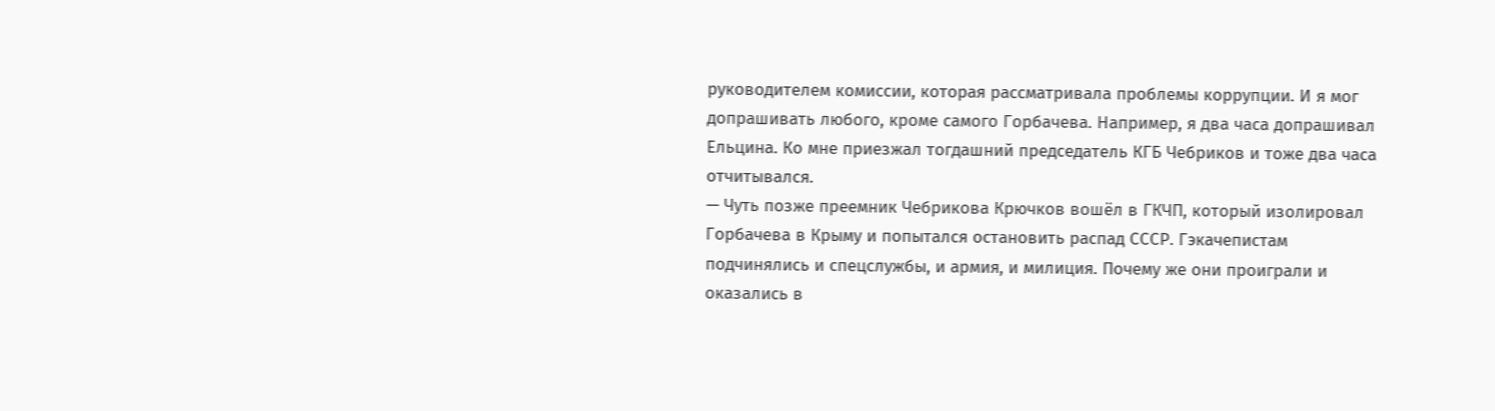руководителем комиссии, которая рассматривала проблемы коррупции. И я мог допрашивать любого, кроме самого Горбачева. Например, я два часа допрашивал Ельцина. Ко мне приезжал тогдашний председатель КГБ Чебриков и тоже два часа отчитывался.
— Чуть позже преемник Чебрикова Крючков вошёл в ГКЧП, который изолировал Горбачева в Крыму и попытался остановить распад СССР. Гэкачепистам подчинялись и спецслужбы, и армия, и милиция. Почему же они проиграли и оказались в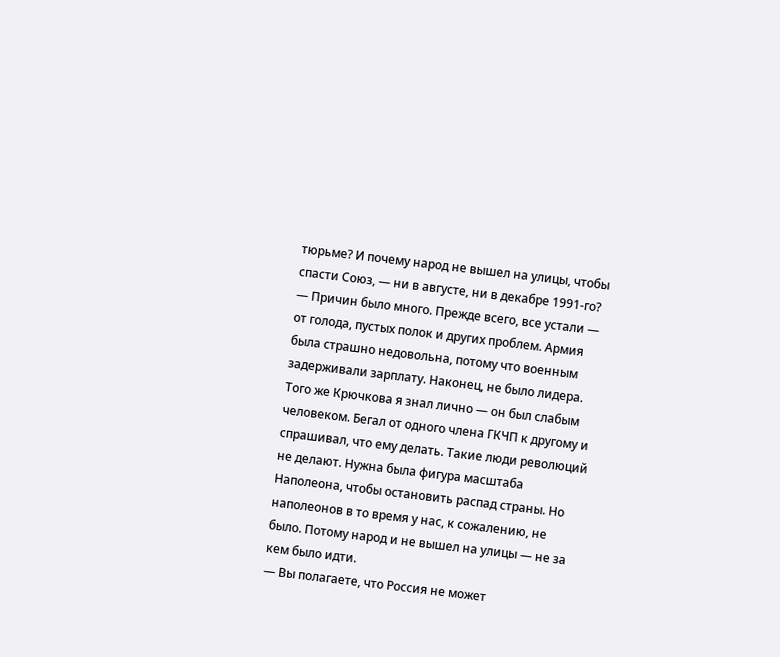тюрьме? И почему народ не вышел на улицы, чтобы спасти Союз, — ни в августе, ни в декабре 1991-го?
— Причин было много. Прежде всего, все устали — от голода, пустых полок и других проблем. Армия была страшно недовольна, потому что военным задерживали зарплату. Наконец, не было лидера. Того же Крючкова я знал лично — он был слабым человеком. Бегал от одного члена ГКЧП к другому и спрашивал, что ему делать. Такие люди революций не делают. Нужна была фигура масштаба Наполеона, чтобы остановить распад страны. Но наполеонов в то время у нас, к сожалению, не было. Потому народ и не вышел на улицы — не за кем было идти.
— Вы полагаете, что Россия не может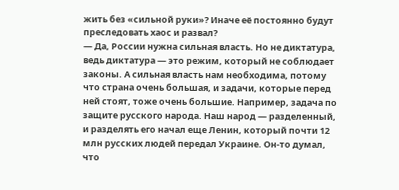жить без «сильной руки»? Иначе её постоянно будут преследовать хаос и развал?
— Да, России нужна сильная власть. Но не диктатура, ведь диктатура — это режим, который не соблюдает законы. А сильная власть нам необходима, потому что страна очень большая, и задачи, которые перед ней стоят, тоже очень большие. Например, задача по защите русского народа. Наш народ — разделенный, и разделять его начал еще Ленин, который почти 12 млн русских людей передал Украине. Он-то думал, что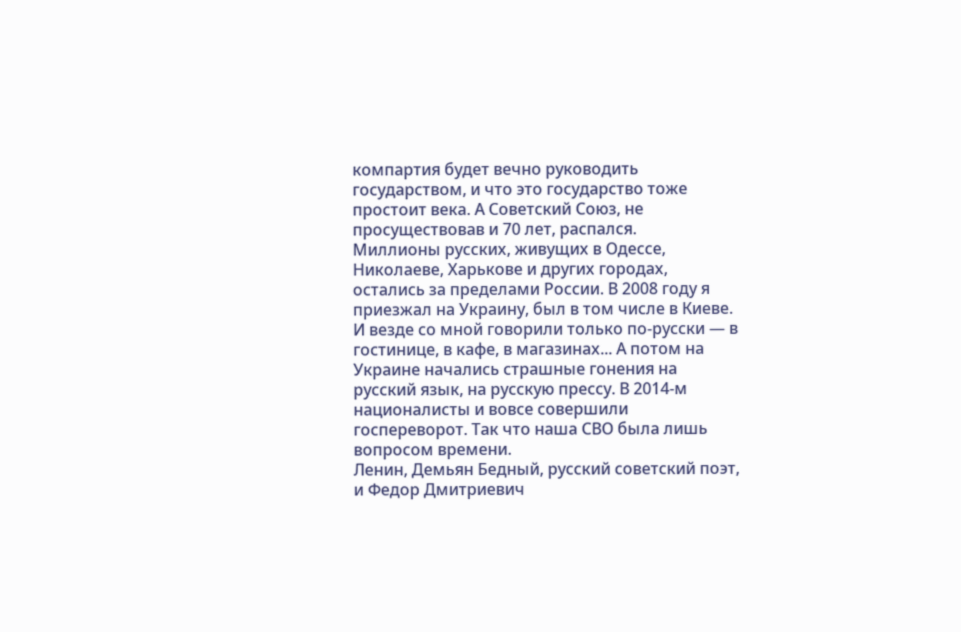компартия будет вечно руководить государством, и что это государство тоже простоит века. А Советский Союз, не просуществовав и 70 лет, распался.
Миллионы русских, живущих в Одессе, Николаеве, Харькове и других городах, остались за пределами России. В 2008 году я приезжал на Украину, был в том числе в Киеве. И везде со мной говорили только по-русски — в гостинице, в кафе, в магазинах... А потом на Украине начались страшные гонения на русский язык, на русскую прессу. В 2014-м националисты и вовсе совершили госпереворот. Так что наша СВО была лишь вопросом времени.
Ленин, Демьян Бедный, русский советский поэт, и Федор Дмитриевич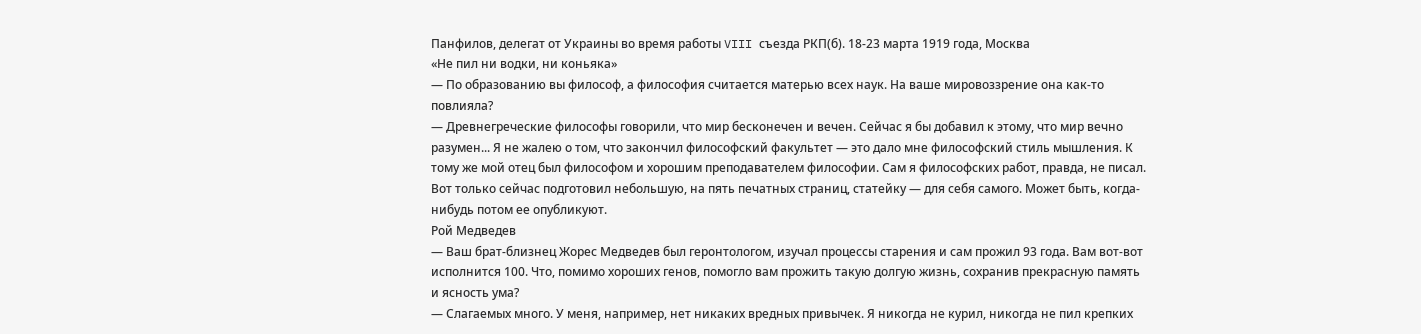Панфилов, делегат от Украины во время работы VIII съезда РКП(б). 18-23 марта 1919 года, Москва
«Не пил ни водки, ни коньяка»
— По образованию вы философ, а философия считается матерью всех наук. На ваше мировоззрение она как-то повлияла?
— Древнегреческие философы говорили, что мир бесконечен и вечен. Сейчас я бы добавил к этому, что мир вечно разумен... Я не жалею о том, что закончил философский факультет — это дало мне философский стиль мышления. К тому же мой отец был философом и хорошим преподавателем философии. Сам я философских работ, правда, не писал. Вот только сейчас подготовил небольшую, на пять печатных страниц, статейку — для себя самого. Может быть, когда-нибудь потом ее опубликуют.
Рой Медведев
— Ваш брат-близнец Жорес Медведев был геронтологом, изучал процессы старения и сам прожил 93 года. Вам вот-вот исполнится 100. Что, помимо хороших генов, помогло вам прожить такую долгую жизнь, сохранив прекрасную память и ясность ума?
— Слагаемых много. У меня, например, нет никаких вредных привычек. Я никогда не курил, никогда не пил крепких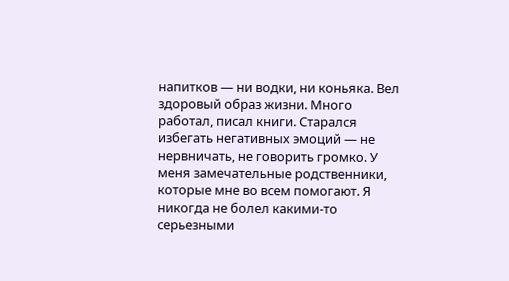напитков — ни водки, ни коньяка. Вел здоровый образ жизни. Много работал, писал книги. Старался избегать негативных эмоций — не нервничать, не говорить громко. У меня замечательные родственники, которые мне во всем помогают. Я никогда не болел какими-то серьезными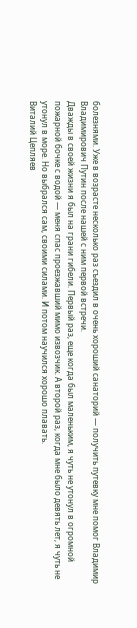болезнями. Уже в возрасте несколько раз съездил в очень хороший санаторий — получить путевку мне помог Владимир Владимирович Путин после нашей с ним первой встречи.
Дважды в своей жизни я был на грани гибели. Первый раз, еще когда был маленьким, я чуть не утонул в огромной пожарной бочке с водой — меня спас проезжавший мимо извозчик. А второй раз, когда мне было девять лет, я чуть не утонул в море. Но выбрался сам, своими силами. И потом научился хорошо плавать.
Виталий Цепляев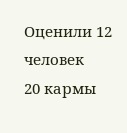Оценили 12 человек
20 кармы